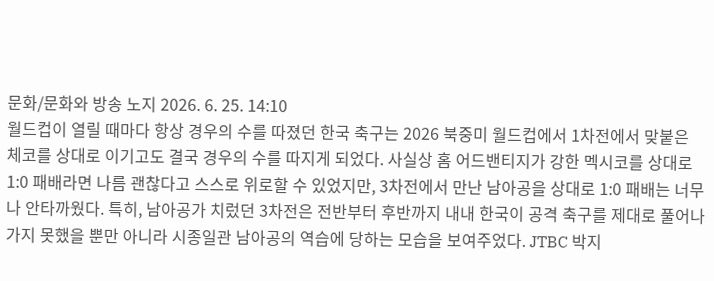문화/문화와 방송 노지 2026. 6. 25. 14:10
월드컵이 열릴 때마다 항상 경우의 수를 따졌던 한국 축구는 2026 북중미 월드컵에서 1차전에서 맞붙은 체코를 상대로 이기고도 결국 경우의 수를 따지게 되었다. 사실상 홈 어드밴티지가 강한 멕시코를 상대로 1:0 패배라면 나름 괜찮다고 스스로 위로할 수 있었지만, 3차전에서 만난 남아공을 상대로 1:0 패배는 너무나 안타까웠다. 특히, 남아공가 치렀던 3차전은 전반부터 후반까지 내내 한국이 공격 축구를 제대로 풀어나가지 못했을 뿐만 아니라 시종일관 남아공의 역습에 당하는 모습을 보여주었다. JTBC 박지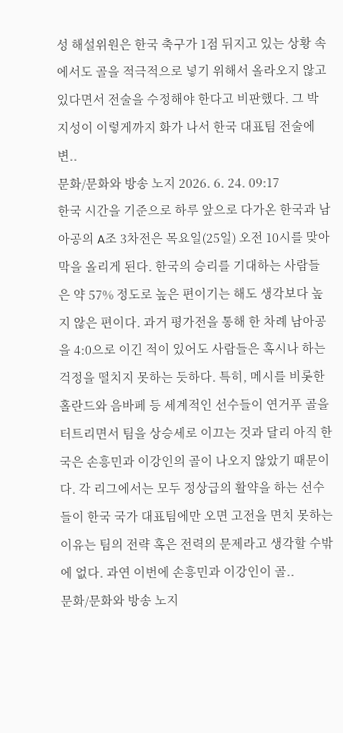성 해설위원은 한국 축구가 1점 뒤지고 있는 상황 속에서도 골을 적극적으로 넣기 위해서 올라오지 않고 있다면서 전술을 수정해야 한다고 비판했다. 그 박지성이 이렇게까지 화가 나서 한국 대표팀 전술에 변..
문화/문화와 방송 노지 2026. 6. 24. 09:17
한국 시간을 기준으로 하루 앞으로 다가온 한국과 남아공의 A조 3차전은 목요일(25일) 오전 10시를 맞아 막을 올리게 된다. 한국의 승리를 기대하는 사람들은 약 57% 정도로 높은 편이기는 해도 생각보다 높지 않은 편이다. 과거 평가전을 통해 한 차례 남아공을 4:0으로 이긴 적이 있어도 사람들은 혹시나 하는 걱정을 떨치지 못하는 듯하다. 특히, 메시를 비롯한 홀란드와 음바페 등 세계적인 선수들이 연거푸 골을 터트리면서 팀을 상승세로 이끄는 것과 달리 아직 한국은 손흥민과 이강인의 골이 나오지 않았기 때문이다. 각 리그에서는 모두 정상급의 활약을 하는 선수들이 한국 국가 대표팀에만 오면 고전을 면치 못하는 이유는 팀의 전략 혹은 전력의 문제라고 생각할 수밖에 없다. 과연 이번에 손흥민과 이강인이 골..
문화/문화와 방송 노지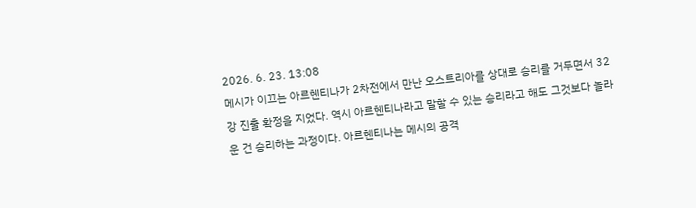2026. 6. 23. 13:08
메시가 이끄는 아르헨티나가 2차전에서 만난 오스트리아를 상대로 승리를 거두면서 32강 진출 확정을 지었다. 역시 아르헨티나라고 말할 수 있는 승리라고 해도 그것보다 놀라운 건 승리하는 과정이다. 아르헨티나는 메시의 공격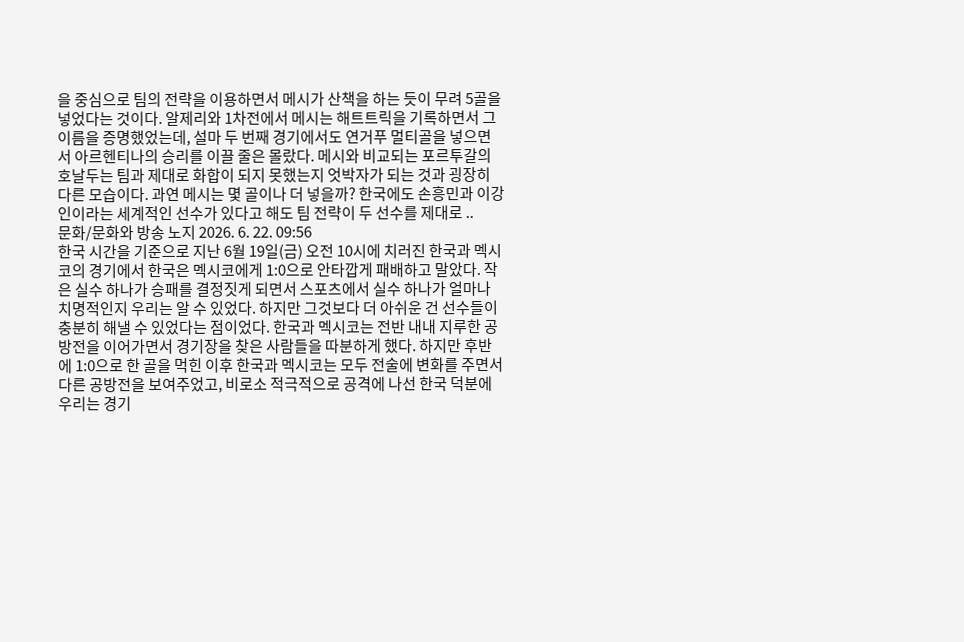을 중심으로 팀의 전략을 이용하면서 메시가 산책을 하는 듯이 무려 5골을 넣었다는 것이다. 알제리와 1차전에서 메시는 해트트릭을 기록하면서 그 이름을 증명했었는데, 설마 두 번째 경기에서도 연거푸 멀티골을 넣으면서 아르헨티나의 승리를 이끌 줄은 몰랐다. 메시와 비교되는 포르투갈의 호날두는 팀과 제대로 화합이 되지 못했는지 엇박자가 되는 것과 굉장히 다른 모습이다. 과연 메시는 몇 골이나 더 넣을까? 한국에도 손흥민과 이강인이라는 세계적인 선수가 있다고 해도 팀 전략이 두 선수를 제대로 ..
문화/문화와 방송 노지 2026. 6. 22. 09:56
한국 시간을 기준으로 지난 6월 19일(금) 오전 10시에 치러진 한국과 멕시코의 경기에서 한국은 멕시코에게 1:0으로 안타깝게 패배하고 말았다. 작은 실수 하나가 승패를 결정짓게 되면서 스포츠에서 실수 하나가 얼마나 치명적인지 우리는 알 수 있었다. 하지만 그것보다 더 아쉬운 건 선수들이 충분히 해낼 수 있었다는 점이었다. 한국과 멕시코는 전반 내내 지루한 공방전을 이어가면서 경기장을 찾은 사람들을 따분하게 했다. 하지만 후반에 1:0으로 한 골을 먹힌 이후 한국과 멕시코는 모두 전술에 변화를 주면서 다른 공방전을 보여주었고, 비로소 적극적으로 공격에 나선 한국 덕분에 우리는 경기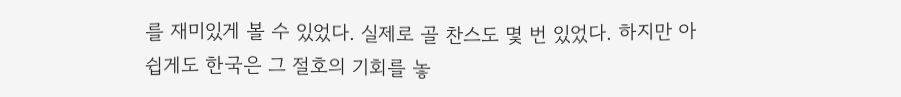를 재미있게 볼 수 있었다. 실제로 골 찬스도 몇 번 있었다. 하지만 아쉽게도 한국은 그 절호의 기회를 놓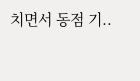치면서 동점 기..